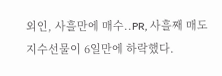외인, 사흘만에 매수..PR, 사흘째 매도
지수선물이 6일만에 하락했다.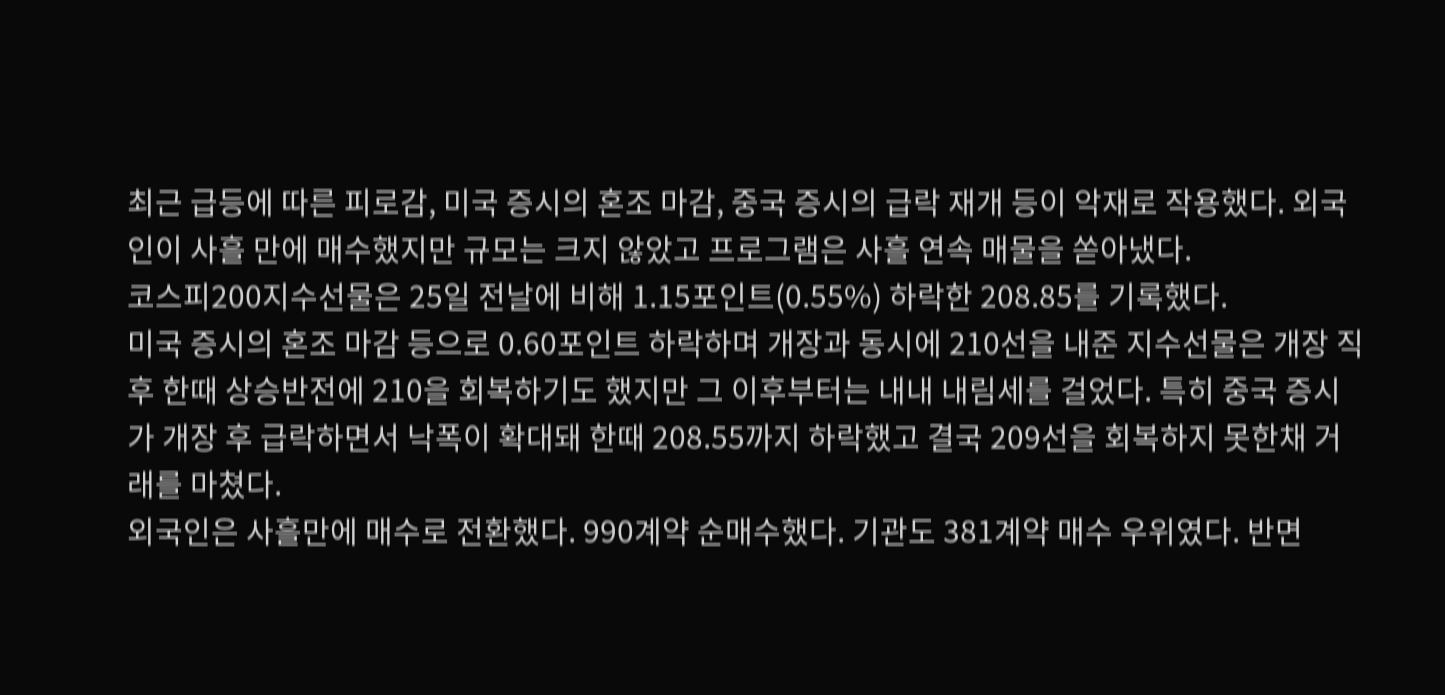최근 급등에 따른 피로감, 미국 증시의 혼조 마감, 중국 증시의 급락 재개 등이 악재로 작용했다. 외국인이 사흘 만에 매수했지만 규모는 크지 않았고 프로그램은 사흘 연속 매물을 쏟아냈다.
코스피200지수선물은 25일 전날에 비해 1.15포인트(0.55%) 하락한 208.85를 기록했다.
미국 증시의 혼조 마감 등으로 0.60포인트 하락하며 개장과 동시에 210선을 내준 지수선물은 개장 직후 한때 상승반전에 210을 회복하기도 했지만 그 이후부터는 내내 내림세를 걸었다. 특히 중국 증시가 개장 후 급락하면서 낙폭이 확대돼 한때 208.55까지 하락했고 결국 209선을 회복하지 못한채 거래를 마쳤다.
외국인은 사흘만에 매수로 전환했다. 990계약 순매수했다. 기관도 381계약 매수 우위였다. 반면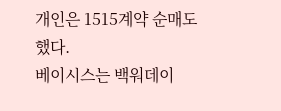개인은 1515계약 순매도했다.
베이시스는 백워데이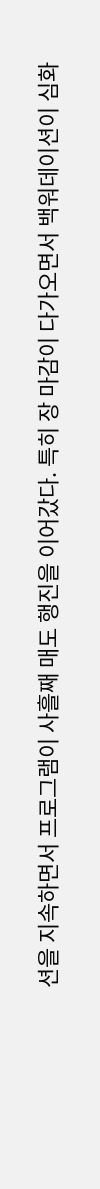션을 지속하면서 프로그램이 사흘째 매도 행진을 이어갔다. 특히 장 마감이 다가오면서 백워데이션이 심화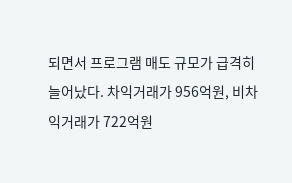되면서 프로그램 매도 규모가 급격히 늘어났다. 차익거래가 956억원, 비차익거래가 722억원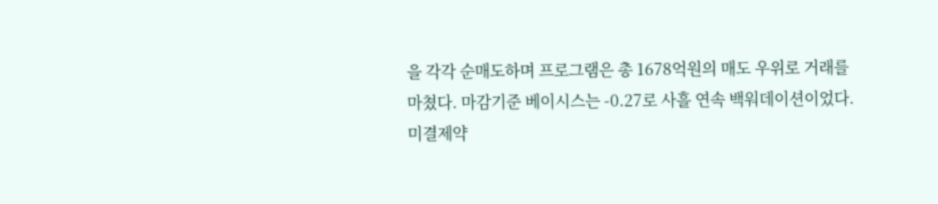을 각각 순매도하며 프로그램은 총 1678억원의 매도 우위로 거래를 마쳤다. 마감기준 베이시스는 -0.27로 사흘 연속 백워데이션이었다.
미결제약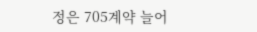정은 705계약 늘어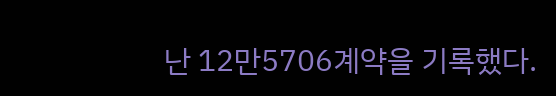난 12만5706계약을 기록했다.